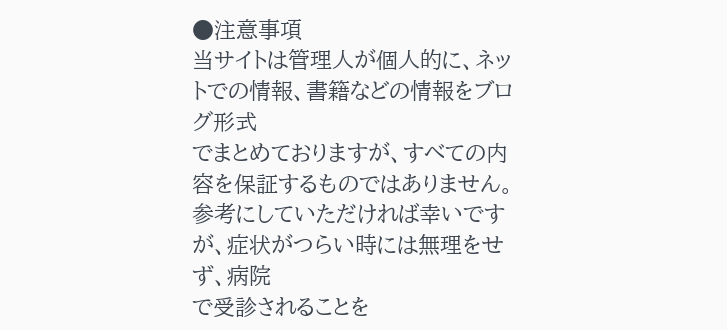●注意事項
当サイトは管理人が個人的に、ネットでの情報、書籍などの情報をブログ形式
でまとめておりますが、すべての内容を保証するものではありません。
参考にしていただければ幸いですが、症状がつらい時には無理をせず、病院
で受診されることを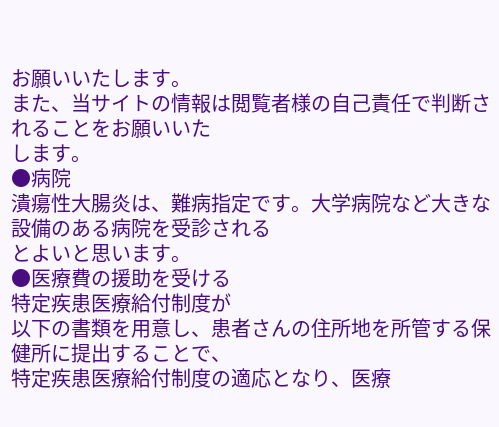お願いいたします。
また、当サイトの情報は閲覧者様の自己責任で判断されることをお願いいた
します。
●病院
潰瘍性大腸炎は、難病指定です。大学病院など大きな設備のある病院を受診される
とよいと思います。
●医療費の援助を受ける
特定疾患医療給付制度が
以下の書類を用意し、患者さんの住所地を所管する保健所に提出することで、
特定疾患医療給付制度の適応となり、医療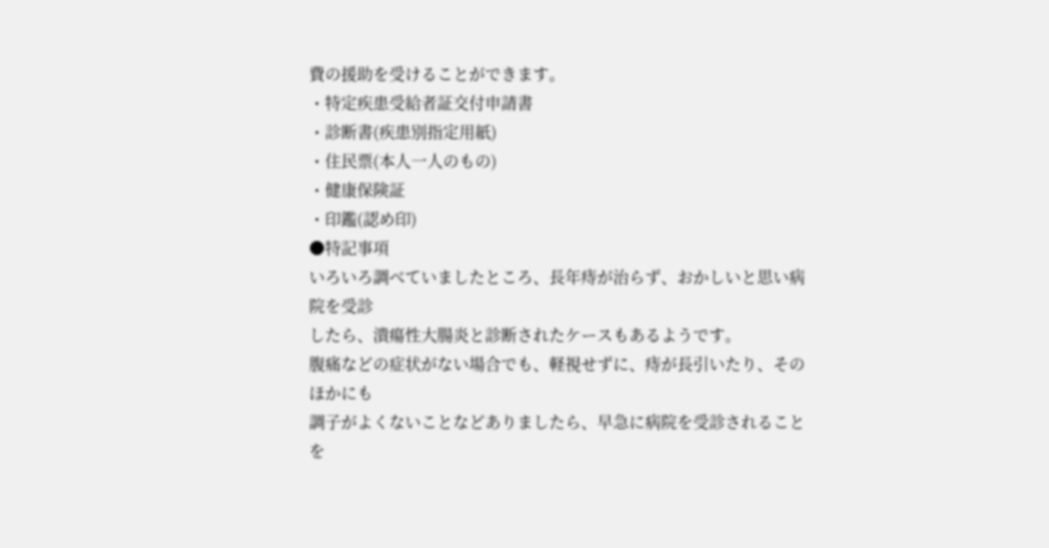費の援助を受けることができます。
・特定疾患受給者証交付申請書
・診断書(疾患別指定用紙)
・住民票(本人一人のもの)
・健康保険証
・印鑑(認め印)
●特記事項
いろいろ調べていましたところ、長年痔が治らず、おかしいと思い病院を受診
したら、潰瘍性大腸炎と診断されたケースもあるようです。
腹痛などの症状がない場合でも、軽視せずに、痔が長引いたり、そのほかにも
調子がよくないことなどありましたら、早急に病院を受診されることを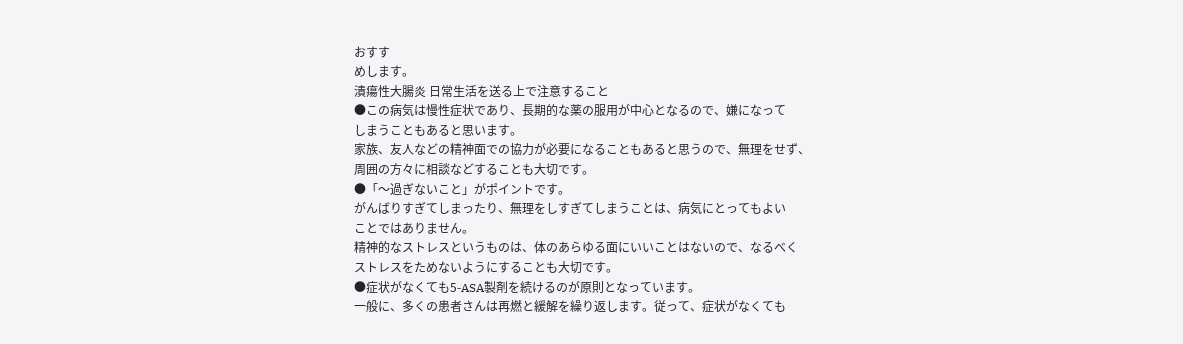おすす
めします。
潰瘍性大腸炎 日常生活を送る上で注意すること
●この病気は慢性症状であり、長期的な薬の服用が中心となるので、嫌になって
しまうこともあると思います。
家族、友人などの精神面での協力が必要になることもあると思うので、無理をせず、
周囲の方々に相談などすることも大切です。
●「〜過ぎないこと」がポイントです。
がんばりすぎてしまったり、無理をしすぎてしまうことは、病気にとってもよい
ことではありません。
精神的なストレスというものは、体のあらゆる面にいいことはないので、なるべく
ストレスをためないようにすることも大切です。
●症状がなくても5-ASA製剤を続けるのが原則となっています。
一般に、多くの患者さんは再燃と緩解を繰り返します。従って、症状がなくても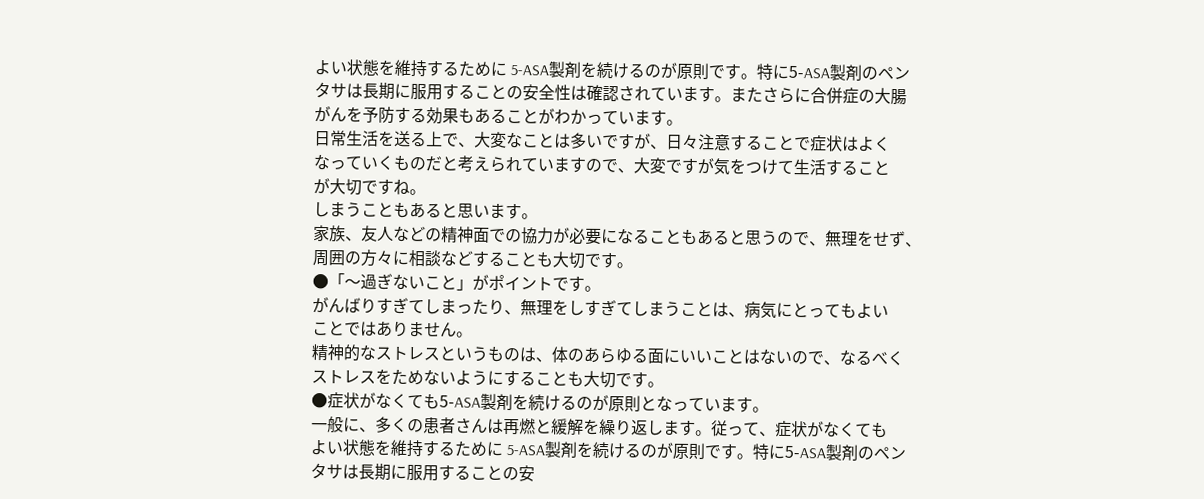よい状態を維持するために 5-ASA製剤を続けるのが原則です。特に5-ASA製剤のペン
タサは長期に服用することの安全性は確認されています。またさらに合併症の大腸
がんを予防する効果もあることがわかっています。
日常生活を送る上で、大変なことは多いですが、日々注意することで症状はよく
なっていくものだと考えられていますので、大変ですが気をつけて生活すること
が大切ですね。
しまうこともあると思います。
家族、友人などの精神面での協力が必要になることもあると思うので、無理をせず、
周囲の方々に相談などすることも大切です。
●「〜過ぎないこと」がポイントです。
がんばりすぎてしまったり、無理をしすぎてしまうことは、病気にとってもよい
ことではありません。
精神的なストレスというものは、体のあらゆる面にいいことはないので、なるべく
ストレスをためないようにすることも大切です。
●症状がなくても5-ASA製剤を続けるのが原則となっています。
一般に、多くの患者さんは再燃と緩解を繰り返します。従って、症状がなくても
よい状態を維持するために 5-ASA製剤を続けるのが原則です。特に5-ASA製剤のペン
タサは長期に服用することの安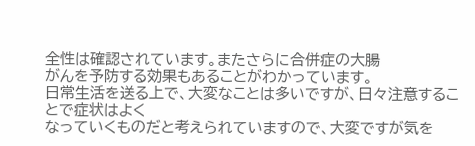全性は確認されています。またさらに合併症の大腸
がんを予防する効果もあることがわかっています。
日常生活を送る上で、大変なことは多いですが、日々注意することで症状はよく
なっていくものだと考えられていますので、大変ですが気を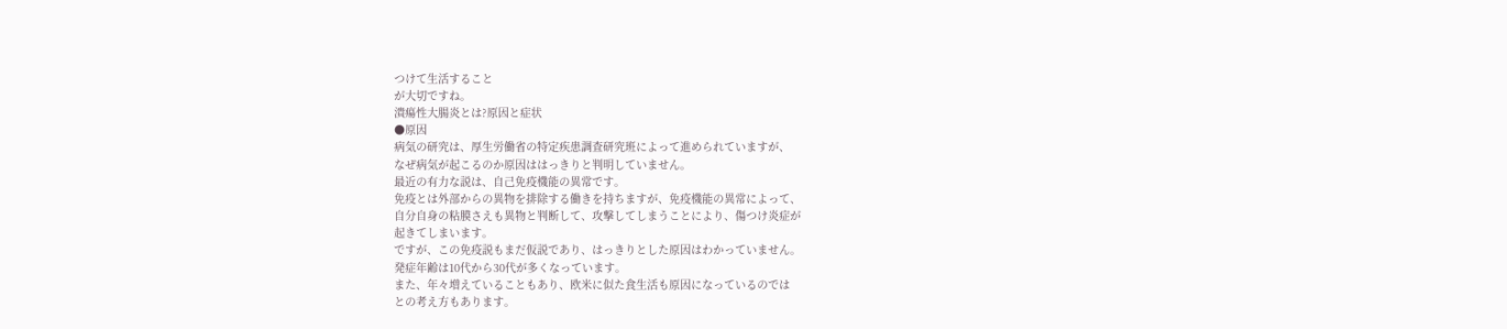つけて生活すること
が大切ですね。
潰瘍性大腸炎とは?原因と症状
●原因
病気の研究は、厚生労働省の特定疾患調査研究班によって進められていますが、
なぜ病気が起こるのか原因ははっきりと判明していません。
最近の有力な説は、自己免疫機能の異常です。
免疫とは外部からの異物を排除する働きを持ちますが、免疫機能の異常によって、
自分自身の粘膜さえも異物と判断して、攻撃してしまうことにより、傷つけ炎症が
起きてしまいます。
ですが、この免疫説もまだ仮説であり、はっきりとした原因はわかっていません。
発症年齢は10代から30代が多くなっています。
また、年々増えていることもあり、欧米に似た食生活も原因になっているのでは
との考え方もあります。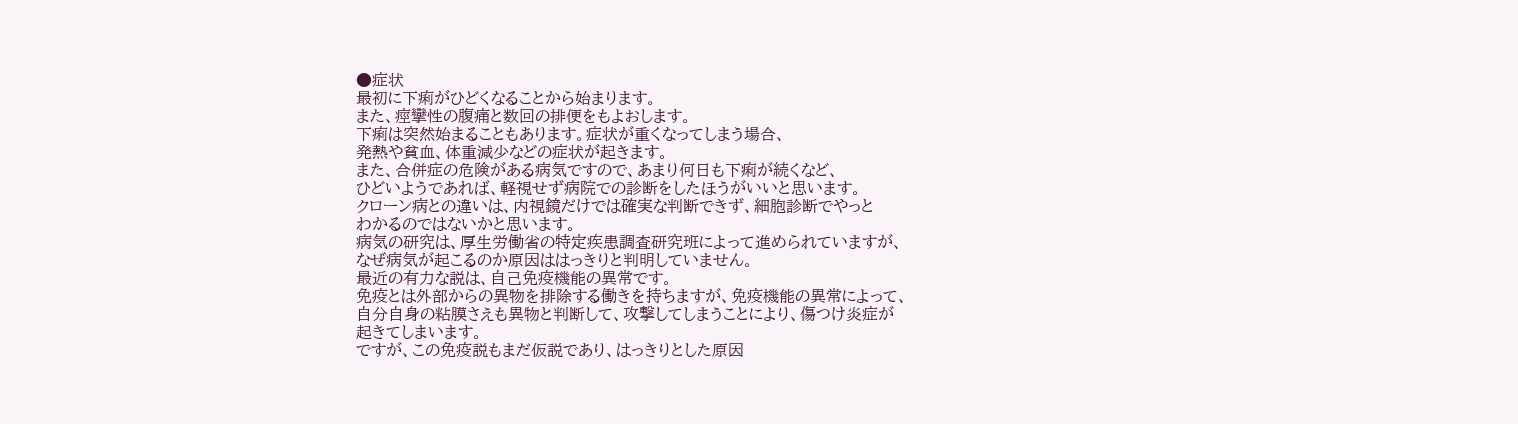●症状
最初に下痢がひどくなることから始まります。
また、痙攣性の腹痛と数回の排便をもよおします。
下痢は突然始まることもあります。症状が重くなってしまう場合、
発熱や貧血、体重減少などの症状が起きます。
また、合併症の危険がある病気ですので、あまり何日も下痢が続くなど、
ひどいようであれば、軽視せず病院での診断をしたほうがいいと思います。
クローン病との違いは、内視鏡だけでは確実な判断できず、細胞診断でやっと
わかるのではないかと思います。
病気の研究は、厚生労働省の特定疾患調査研究班によって進められていますが、
なぜ病気が起こるのか原因ははっきりと判明していません。
最近の有力な説は、自己免疫機能の異常です。
免疫とは外部からの異物を排除する働きを持ちますが、免疫機能の異常によって、
自分自身の粘膜さえも異物と判断して、攻撃してしまうことにより、傷つけ炎症が
起きてしまいます。
ですが、この免疫説もまだ仮説であり、はっきりとした原因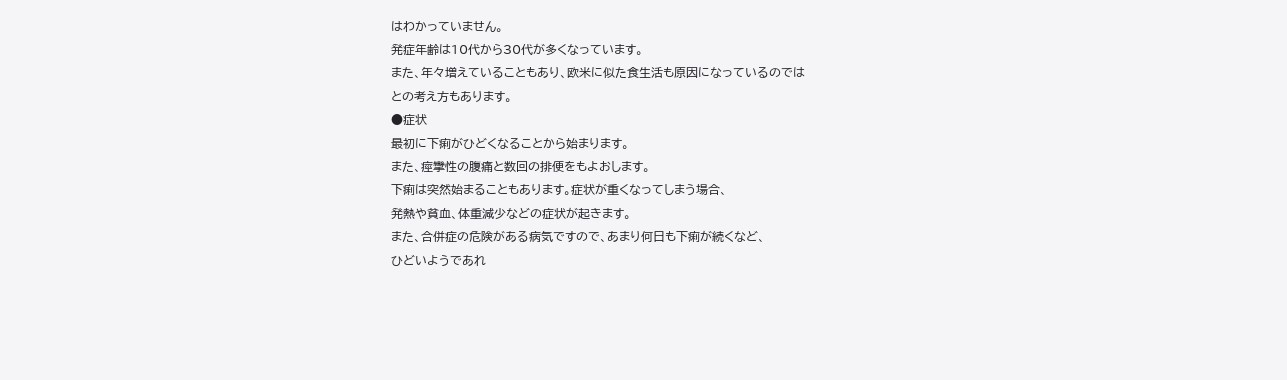はわかっていません。
発症年齢は10代から30代が多くなっています。
また、年々増えていることもあり、欧米に似た食生活も原因になっているのでは
との考え方もあります。
●症状
最初に下痢がひどくなることから始まります。
また、痙攣性の腹痛と数回の排便をもよおします。
下痢は突然始まることもあります。症状が重くなってしまう場合、
発熱や貧血、体重減少などの症状が起きます。
また、合併症の危険がある病気ですので、あまり何日も下痢が続くなど、
ひどいようであれ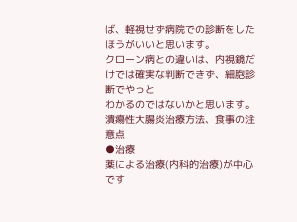ば、軽視せず病院での診断をしたほうがいいと思います。
クローン病との違いは、内視鏡だけでは確実な判断できず、細胞診断でやっと
わかるのではないかと思います。
潰瘍性大腸炎治療方法、食事の注意点
●治療
薬による治療(内科的治療)が中心です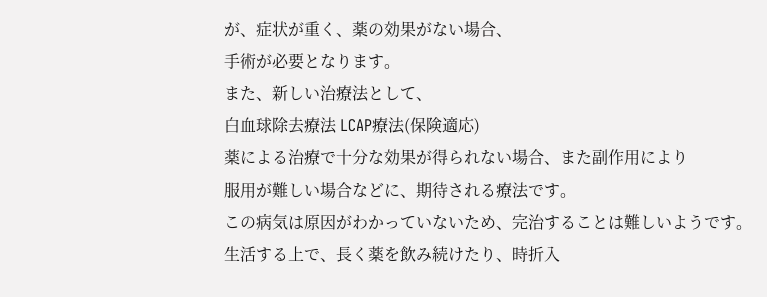が、症状が重く、薬の効果がない場合、
手術が必要となります。
また、新しい治療法として、
白血球除去療法 LCAP療法(保険適応)
薬による治療で十分な効果が得られない場合、また副作用により
服用が難しい場合などに、期待される療法です。
この病気は原因がわかっていないため、完治することは難しいようです。
生活する上で、長く薬を飲み続けたり、時折入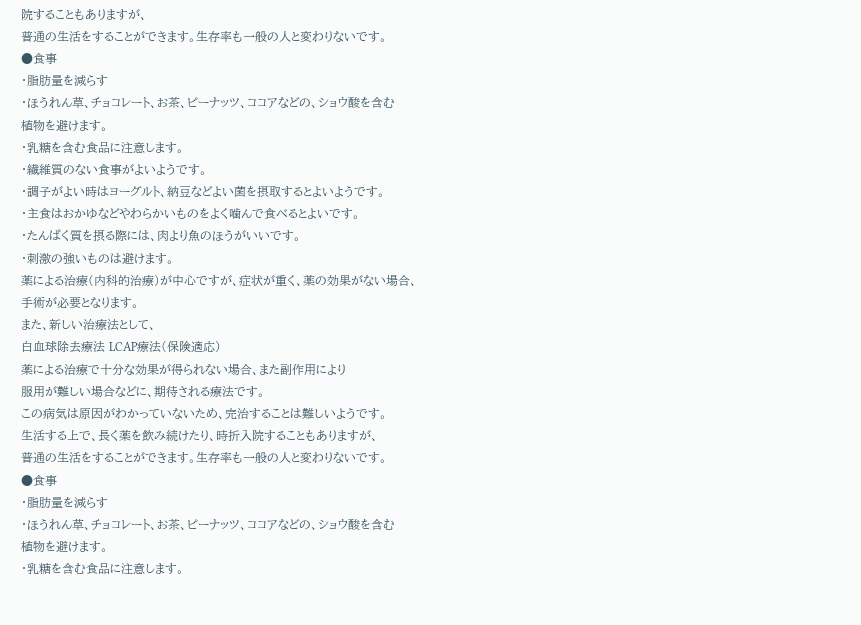院することもありますが、
普通の生活をすることができます。生存率も一般の人と変わりないです。
●食事
・脂肪量を減らす
・ほうれん草、チョコレート、お茶、ピーナッツ、ココアなどの、ショウ酸を含む
植物を避けます。
・乳糖を含む食品に注意します。
・繊維質のない食事がよいようです。
・調子がよい時はヨーグルト、納豆などよい菌を摂取するとよいようです。
・主食はおかゆなどやわらかいものをよく噛んで食べるとよいです。
・たんぱく質を摂る際には、肉より魚のほうがいいです。
・刺激の強いものは避けます。
薬による治療(内科的治療)が中心ですが、症状が重く、薬の効果がない場合、
手術が必要となります。
また、新しい治療法として、
白血球除去療法 LCAP療法(保険適応)
薬による治療で十分な効果が得られない場合、また副作用により
服用が難しい場合などに、期待される療法です。
この病気は原因がわかっていないため、完治することは難しいようです。
生活する上で、長く薬を飲み続けたり、時折入院することもありますが、
普通の生活をすることができます。生存率も一般の人と変わりないです。
●食事
・脂肪量を減らす
・ほうれん草、チョコレート、お茶、ピーナッツ、ココアなどの、ショウ酸を含む
植物を避けます。
・乳糖を含む食品に注意します。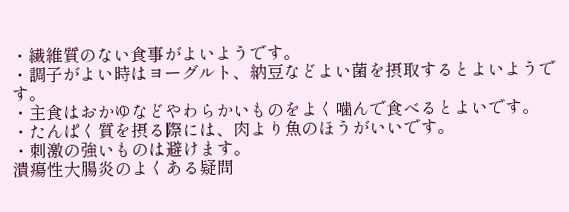・繊維質のない食事がよいようです。
・調子がよい時はヨーグルト、納豆などよい菌を摂取するとよいようです。
・主食はおかゆなどやわらかいものをよく噛んで食べるとよいです。
・たんぱく質を摂る際には、肉より魚のほうがいいです。
・刺激の強いものは避けます。
潰瘍性大腸炎のよくある疑問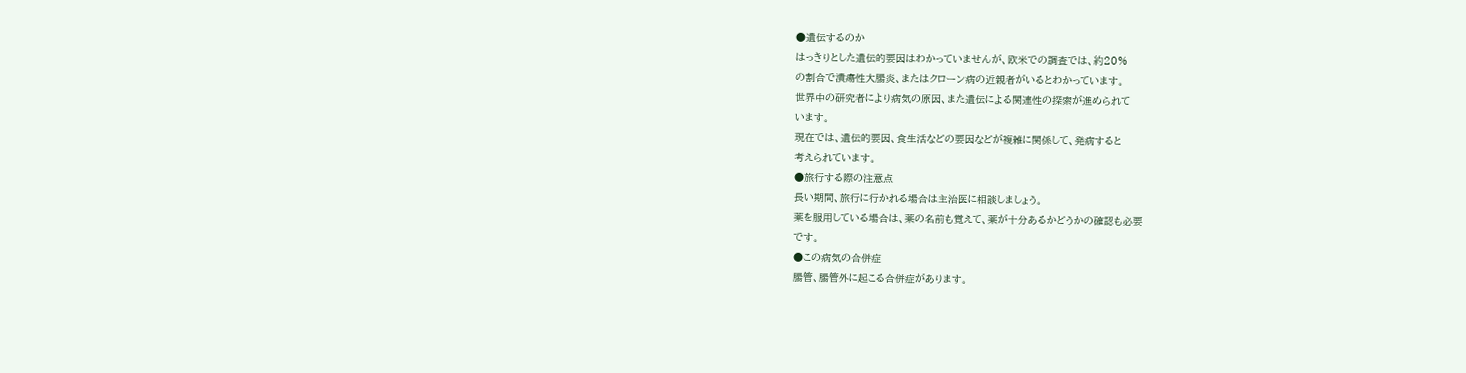●遺伝するのか
はっきりとした遺伝的要因はわかっていませんが、欧米での調査では、約20%
の割合で潰瘍性大腸炎、またはクローン病の近親者がいるとわかっています。
世界中の研究者により病気の原因、また遺伝による関連性の探索が進められて
います。
現在では、遺伝的要因、食生活などの要因などが複雑に関係して、発病すると
考えられています。
●旅行する際の注意点
長い期間、旅行に行かれる場合は主治医に相談しましょう。
薬を服用している場合は、薬の名前も覚えて、薬が十分あるかどうかの確認も必要
です。
●この病気の合併症
腸管、腸管外に起こる合併症があります。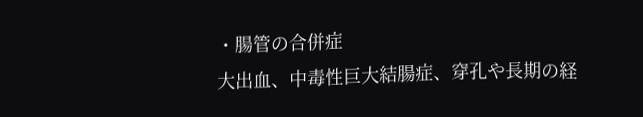・腸管の合併症
大出血、中毒性巨大結腸症、穿孔や長期の経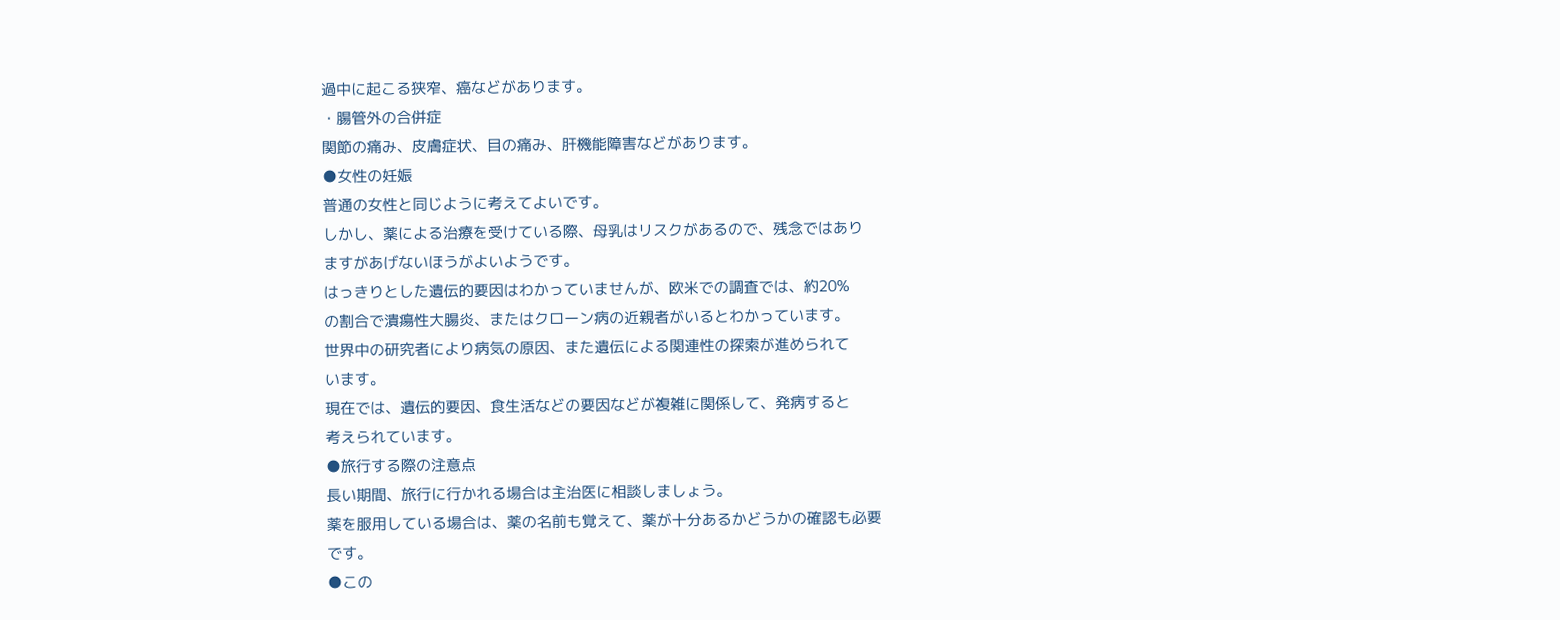過中に起こる狭窄、癌などがあります。
・腸管外の合併症
関節の痛み、皮膚症状、目の痛み、肝機能障害などがあります。
●女性の妊娠
普通の女性と同じように考えてよいです。
しかし、薬による治療を受けている際、母乳はリスクがあるので、残念ではあり
ますがあげないほうがよいようです。
はっきりとした遺伝的要因はわかっていませんが、欧米での調査では、約20%
の割合で潰瘍性大腸炎、またはクローン病の近親者がいるとわかっています。
世界中の研究者により病気の原因、また遺伝による関連性の探索が進められて
います。
現在では、遺伝的要因、食生活などの要因などが複雑に関係して、発病すると
考えられています。
●旅行する際の注意点
長い期間、旅行に行かれる場合は主治医に相談しましょう。
薬を服用している場合は、薬の名前も覚えて、薬が十分あるかどうかの確認も必要
です。
●この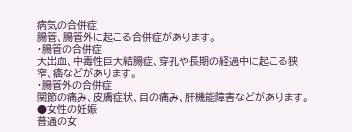病気の合併症
腸管、腸管外に起こる合併症があります。
・腸管の合併症
大出血、中毒性巨大結腸症、穿孔や長期の経過中に起こる狭窄、癌などがあります。
・腸管外の合併症
関節の痛み、皮膚症状、目の痛み、肝機能障害などがあります。
●女性の妊娠
普通の女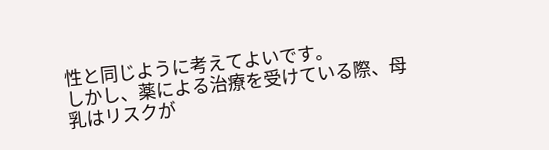性と同じように考えてよいです。
しかし、薬による治療を受けている際、母乳はリスクが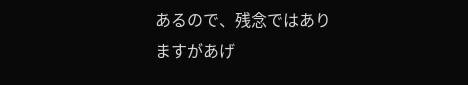あるので、残念ではあり
ますがあげ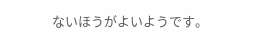ないほうがよいようです。